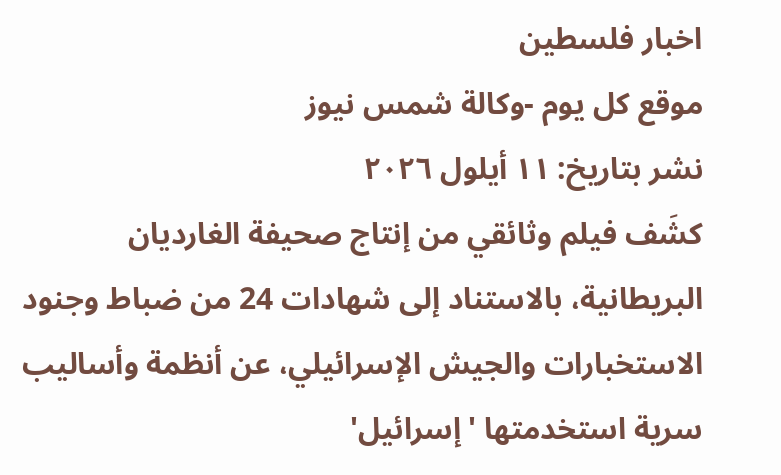اخبار فلسطين
موقع كل يوم -وكالة شمس نيوز
نشر بتاريخ: ١١ أيلول ٢٠٢٦
كشَف فيلم وثائقي من إنتاج صحيفة الغارديان البريطانية، بالاستناد إلى شهادات 24 من ضباط وجنود الاستخبارات والجيش الإسرائيلي، عن أنظمة وأساليب سرية استخدمتها 'إسرائيل'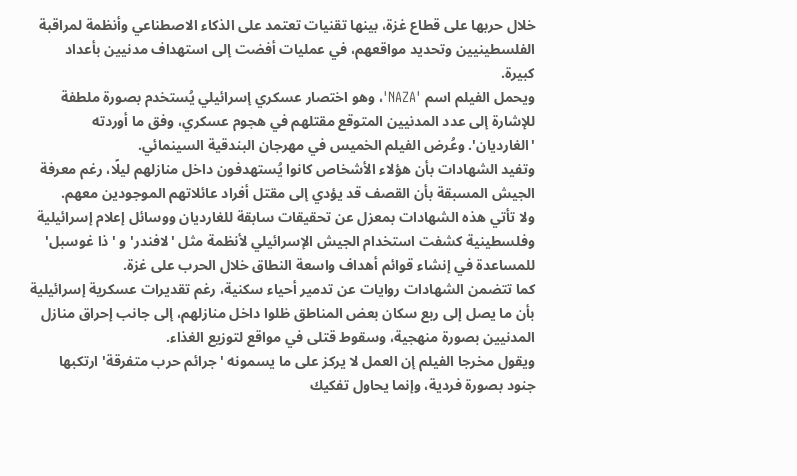خلال حربها على قطاع غزة، بينها تقنيات تعتمد على الذكاء الاصطناعي وأنظمة لمراقبة الفلسطينيين وتحديد مواقعهم، في عمليات أفضت إلى استهداف مدنيين بأعداد كبيرة.
ويحمل الفيلم اسم 'NAZA'، وهو اختصار عسكري إسرائيلي يُستخدم بصورة ملطفة للإشارة إلى عدد المدنيين المتوقع مقتلهم في هجوم عسكري، وفق ما أوردته 'الغارديان'. وعُرض الفيلم الخميس في مهرجان البندقية السينمائي.
وتفيد الشهادات بأن هؤلاء الأشخاص كانوا يُستهدفون داخل منازلهم ليلًا، رغم معرفة الجيش المسبقة بأن القصف قد يؤدي إلى مقتل أفراد عائلاتهم الموجودين معهم.
ولا تأتي هذه الشهادات بمعزل عن تحقيقات سابقة للغارديان ووسائل إعلام إسرائيلية وفلسطينية كشفت استخدام الجيش الإسرائيلي لأنظمة مثل 'لافندر' و 'ذا غوسبل' للمساعدة في إنشاء قوائم أهداف واسعة النطاق خلال الحرب على غزة.
كما تتضمن الشهادات روايات عن تدمير أحياء سكنية، رغم تقديرات عسكرية إسرائيلية بأن ما يصل إلى ربع سكان بعض المناطق ظلوا داخل منازلهم، إلى جانب إحراق منازل المدنيين بصورة منهجية، وسقوط قتلى في مواقع لتوزيع الغذاء.
ويقول مخرجا الفيلم إن العمل لا يركز على ما يسمونه 'جرائم حرب متفرقة' ارتكبها جنود بصورة فردية، وإنما يحاول تفكيك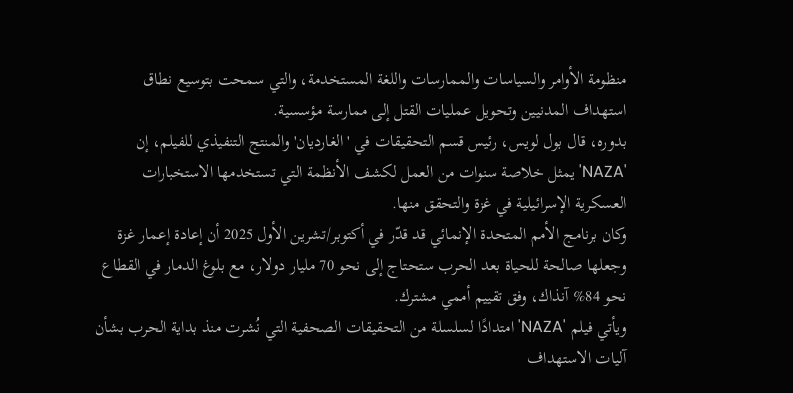منظومة الأوامر والسياسات والممارسات واللغة المستخدمة، والتي سمحت بتوسيع نطاق استهداف المدنيين وتحويل عمليات القتل إلى ممارسة مؤسسية.
بدوره، قال بول لويس، رئيس قسم التحقيقات في 'الغارديان' والمنتج التنفيذي للفيلم، إن 'NAZA' يمثل خلاصة سنوات من العمل لكشف الأنظمة التي تستخدمها الاستخبارات العسكرية الإسرائيلية في غزة والتحقق منها.
وكان برنامج الأمم المتحدة الإنمائي قد قدّر في أكتوبر/تشرين الأول 2025 أن إعادة إعمار غزة وجعلها صالحة للحياة بعد الحرب ستحتاج إلى نحو 70 مليار دولار، مع بلوغ الدمار في القطاع نحو 84% آنذاك، وفق تقييم أممي مشترك.
ويأتي فيلم 'NAZA' امتدادًا لسلسلة من التحقيقات الصحفية التي نُشرت منذ بداية الحرب بشأن آليات الاستهداف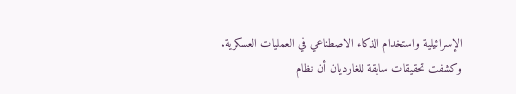الإسرائيلية واستخدام الذكاء الاصطناعي في العمليات العسكرية.
وكشفت تحقيقات سابقة للغارديان أن نظام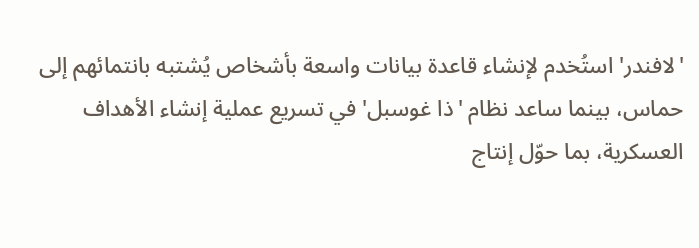'لافندر' استُخدم لإنشاء قاعدة بيانات واسعة بأشخاص يُشتبه بانتمائهم إلى حماس، بينما ساعد نظام 'ذا غوسبل' في تسريع عملية إنشاء الأهداف العسكرية، بما حوّل إنتاج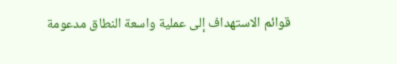قوائم الاستهداف إلى عملية واسعة النطاق مدعومة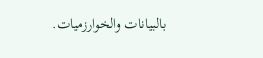بالبيانات والخوارزميات.